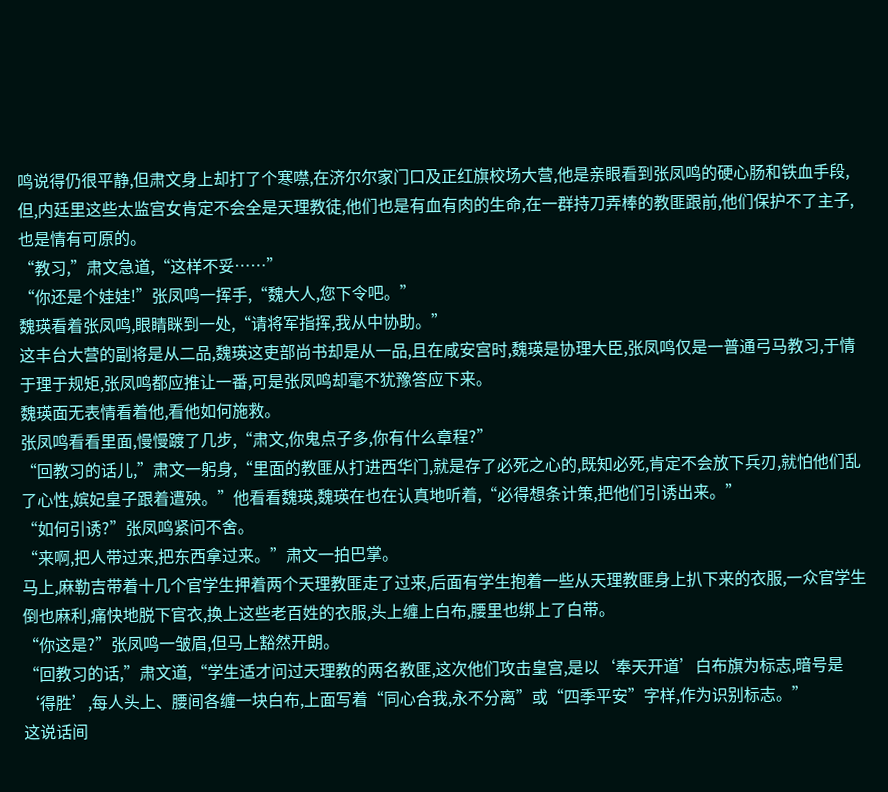鸣说得仍很平静,但肃文身上却打了个寒噤,在济尔尔家门口及正红旗校场大营,他是亲眼看到张凤鸣的硬心肠和铁血手段,但,内廷里这些太监宫女肯定不会全是天理教徒,他们也是有血有肉的生命,在一群持刀弄棒的教匪跟前,他们保护不了主子,也是情有可原的。
“教习,”肃文急道,“这样不妥……”
“你还是个娃娃!”张凤鸣一挥手,“魏大人,您下令吧。”
魏瑛看着张凤鸣,眼睛眯到一处,“请将军指挥,我从中协助。”
这丰台大营的副将是从二品,魏瑛这吏部尚书却是从一品,且在咸安宫时,魏瑛是协理大臣,张凤鸣仅是一普通弓马教习,于情于理于规矩,张凤鸣都应推让一番,可是张凤鸣却毫不犹豫答应下来。
魏瑛面无表情看着他,看他如何施救。
张凤鸣看看里面,慢慢踱了几步,“肃文,你鬼点子多,你有什么章程?”
“回教习的话儿,”肃文一躬身,“里面的教匪从打进西华门,就是存了必死之心的,既知必死,肯定不会放下兵刃,就怕他们乱了心性,嫔妃皇子跟着遭殃。”他看看魏瑛,魏瑛在也在认真地听着,“必得想条计策,把他们引诱出来。”
“如何引诱?”张凤鸣紧问不舍。
“来啊,把人带过来,把东西拿过来。”肃文一拍巴掌。
马上,麻勒吉带着十几个官学生押着两个天理教匪走了过来,后面有学生抱着一些从天理教匪身上扒下来的衣服,一众官学生倒也麻利,痛快地脱下官衣,换上这些老百姓的衣服,头上缠上白布,腰里也绑上了白带。
“你这是?”张凤鸣一皱眉,但马上豁然开朗。
“回教习的话,”肃文道,“学生适才问过天理教的两名教匪,这次他们攻击皇宫,是以‘奉天开道’白布旗为标志,暗号是‘得胜’,每人头上、腰间各缠一块白布,上面写着“同心合我,永不分离”或“四季平安”字样,作为识别标志。”
这说话间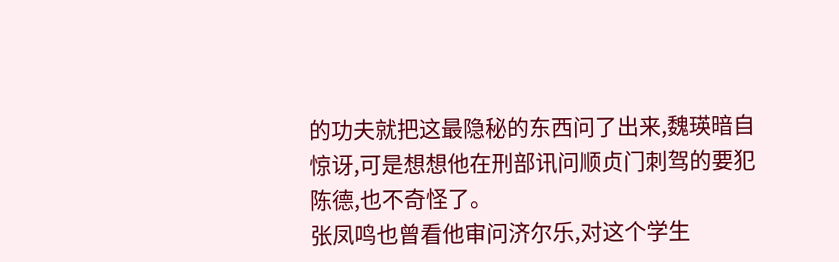的功夫就把这最隐秘的东西问了出来,魏瑛暗自惊讶,可是想想他在刑部讯问顺贞门刺驾的要犯陈德,也不奇怪了。
张凤鸣也曾看他审问济尔乐,对这个学生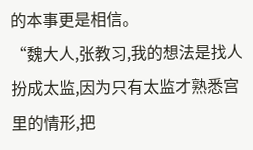的本事更是相信。
“魏大人,张教习,我的想法是找人扮成太监,因为只有太监才熟悉宫里的情形,把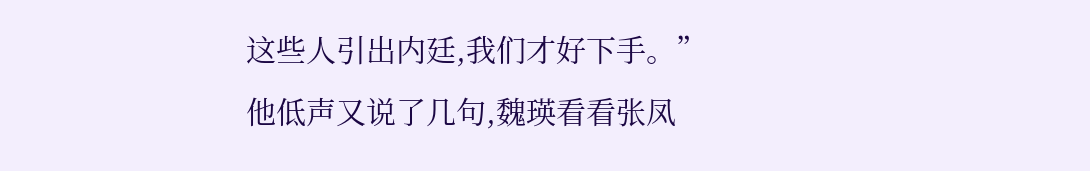这些人引出内廷,我们才好下手。”
他低声又说了几句,魏瑛看看张凤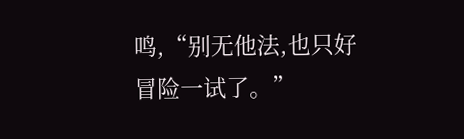鸣,“别无他法,也只好冒险一试了。”